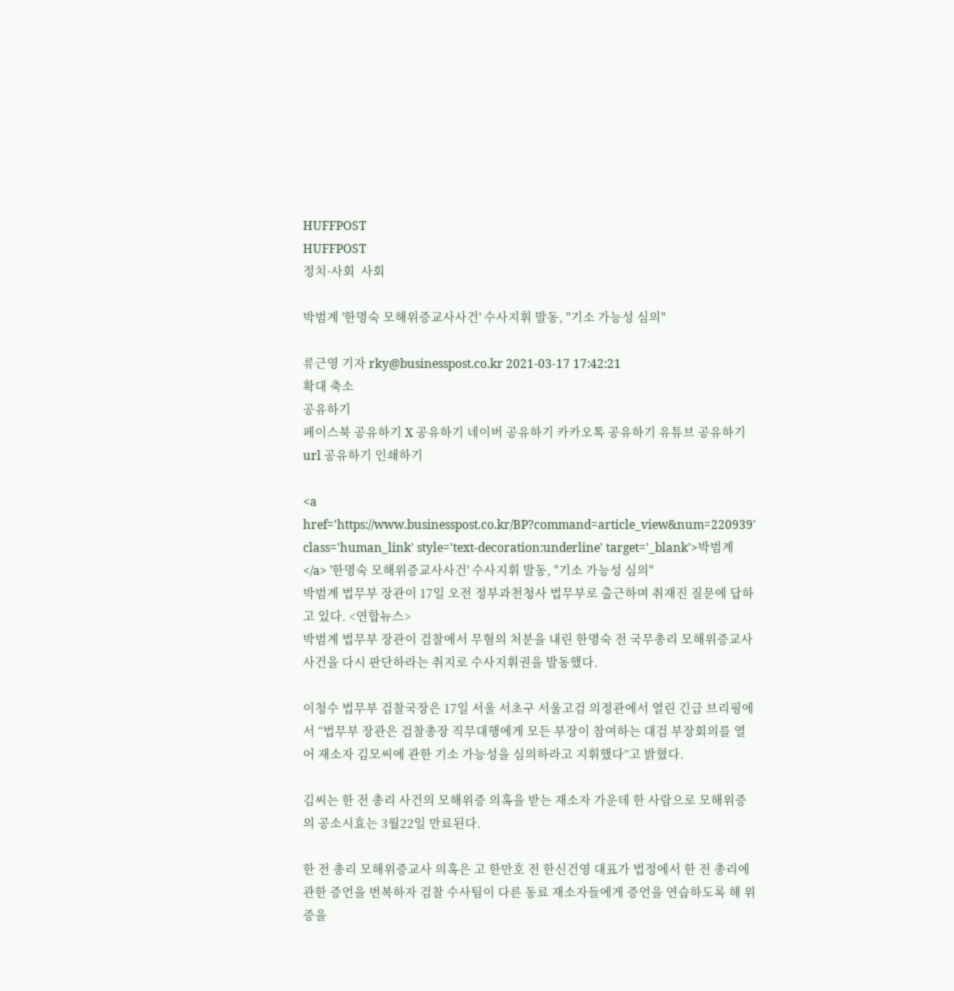HUFFPOST
HUFFPOST
정치·사회  사회

박범계 '한명숙 모해위증교사사건' 수사지휘 발동, "기소 가능성 심의"

류근영 기자 rky@businesspost.co.kr 2021-03-17 17:42:21
확대 축소
공유하기
페이스북 공유하기 X 공유하기 네이버 공유하기 카카오톡 공유하기 유튜브 공유하기 url 공유하기 인쇄하기

<a href='https://www.businesspost.co.kr/BP?command=article_view&num=220939' class='human_link' style='text-decoration:underline' target='_blank'>박범계</a> '한명숙 모해위증교사사건' 수사지휘 발동, "기소 가능성 심의"
박범계 법무부 장관이 17일 오전 정부과천청사 법무부로 출근하며 취재진 질문에 답하고 있다. <연합뉴스>
박범계 법무부 장관이 검찰에서 무혐의 처분을 내린 한명숙 전 국무총리 모해위증교사 사건을 다시 판단하라는 취지로 수사지휘권을 발동했다.

이청수 법무부 검찰국장은 17일 서울 서초구 서울고검 의정관에서 열린 긴급 브리핑에서 “법무부 장관은 검찰총장 직무대행에게 모든 부장이 참여하는 대검 부장회의를 열어 재소자 김모씨에 관한 기소 가능성을 심의하라고 지휘했다”고 밝혔다.

김씨는 한 전 총리 사건의 모해위증 의혹을 받는 재소자 가운데 한 사람으로 모해위증의 공소시효는 3월22일 만료된다.

한 전 총리 모해위증교사 의혹은 고 한만호 전 한신건영 대표가 법정에서 한 전 총리에 관한 증언을 번복하자 검찰 수사팀이 다른 동료 재소자들에게 증언을 연습하도록 해 위증을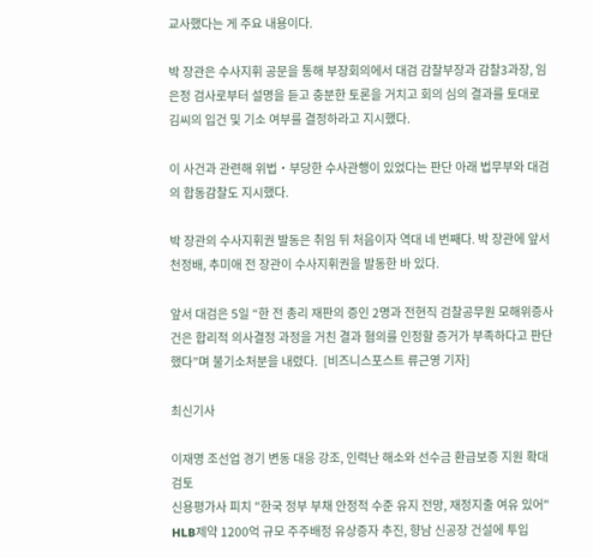교사했다는 게 주요 내용이다.

박 장관은 수사지휘 공문을 통해 부장회의에서 대검 감찰부장과 감찰3과장, 임은정 검사로부터 설명을 듣고 충분한 토론을 거치고 회의 심의 결과를 토대로 김씨의 입건 및 기소 여부를 결정하라고 지시했다.

이 사건과 관련해 위법‧부당한 수사관행이 있었다는 판단 아래 법무부와 대검의 합동감찰도 지시했다.

박 장관의 수사지휘권 발동은 취임 뒤 처음이자 역대 네 번째다. 박 장관에 앞서 천정배, 추미애 전 장관이 수사지휘권을 발동한 바 있다.

앞서 대검은 5일 “한 전 총리 재판의 증인 2명과 전현직 검찰공무원 모해위증사건은 합리적 의사결정 과정을 거친 결과 혐의를 인정할 증거가 부족하다고 판단했다”며 불기소처분을 내렸다.  [비즈니스포스트 류근영 기자]

최신기사

이재명 조선업 경기 변동 대응 강조, 인력난 해소와 선수금 환급보증 지원 확대 검토
신용평가사 피치 "한국 정부 부채 안정적 수준 유지 전망, 재정지출 여유 있어"
HLB제약 1200억 규모 주주배정 유상증자 추진, 향남 신공장 건설에 투입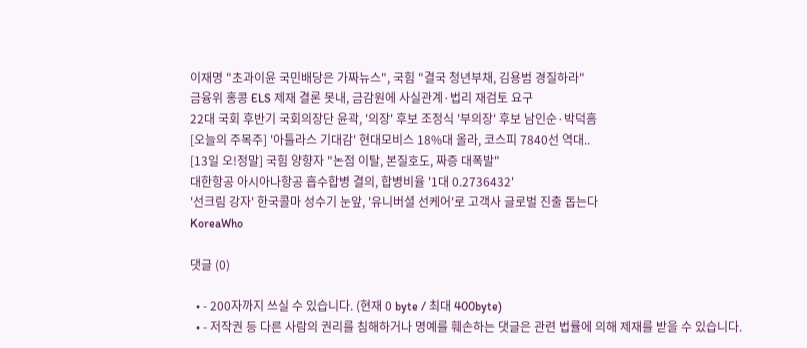이재명 "초과이윤 국민배당은 가짜뉴스", 국힘 "결국 청년부채, 김용범 경질하라"
금융위 홍콩 ELS 제재 결론 못내, 금감원에 사실관계·법리 재검토 요구
22대 국회 후반기 국회의장단 윤곽, '의장' 후보 조정식 '부의장' 후보 남인순·박덕흠
[오늘의 주목주] '아틀라스 기대감' 현대모비스 18%대 올라, 코스피 7840선 역대..
[13일 오!정말] 국힘 양향자 "논점 이탈, 본질호도, 짜증 대폭발"
대한항공 아시아나항공 흡수합병 결의, 합병비율 '1대 0.2736432'
'선크림 강자' 한국콜마 성수기 눈앞, '유니버셜 선케어'로 고객사 글로벌 진출 돕는다
KoreaWho

댓글 (0)

  • - 200자까지 쓰실 수 있습니다. (현재 0 byte / 최대 400byte)
  • - 저작권 등 다른 사람의 권리를 침해하거나 명예를 훼손하는 댓글은 관련 법률에 의해 제재를 받을 수 있습니다.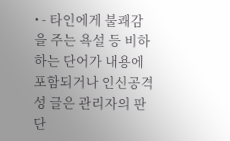• - 타인에게 불쾌감을 주는 욕설 등 비하하는 단어가 내용에 포함되거나 인신공격성 글은 관리자의 판단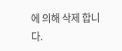에 의해 삭제 합니다.